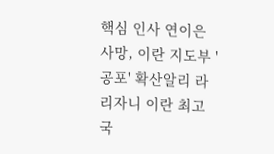핵심 인사 연이은 사망, 이란 지도부 '공포' 확산알리 라리자니 이란 최고국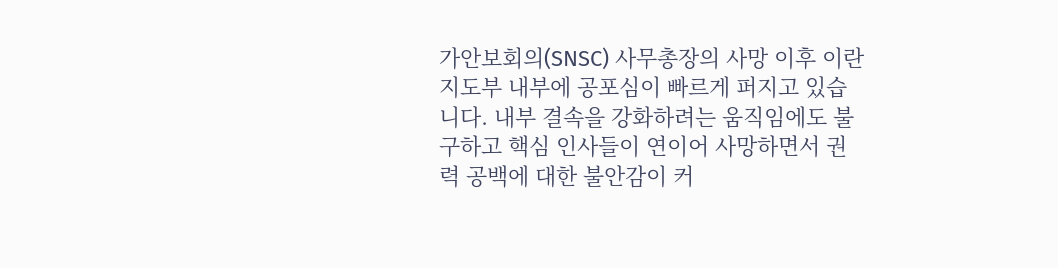가안보회의(SNSC) 사무총장의 사망 이후 이란 지도부 내부에 공포심이 빠르게 퍼지고 있습니다. 내부 결속을 강화하려는 움직임에도 불구하고 핵심 인사들이 연이어 사망하면서 권력 공백에 대한 불안감이 커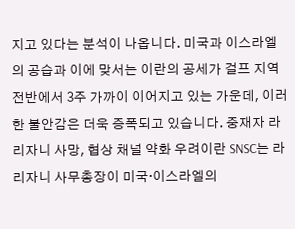지고 있다는 분석이 나옵니다. 미국과 이스라엘의 공습과 이에 맞서는 이란의 공세가 걸프 지역 전반에서 3주 가까이 이어지고 있는 가운데, 이러한 불안감은 더욱 증폭되고 있습니다. 중재자 라리자니 사망, 협상 채널 약화 우려이란 SNSC는 라리자니 사무총장이 미국·이스라엘의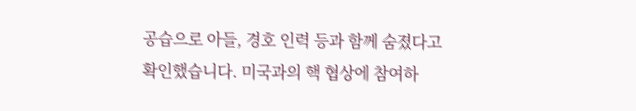공습으로 아들, 경호 인력 등과 함께 숨졌다고 확인했습니다. 미국과의 핵 협상에 참여하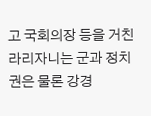고 국회의장 등을 거친 라리자니는 군과 정치권은 물론 강경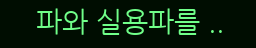파와 실용파를 ..